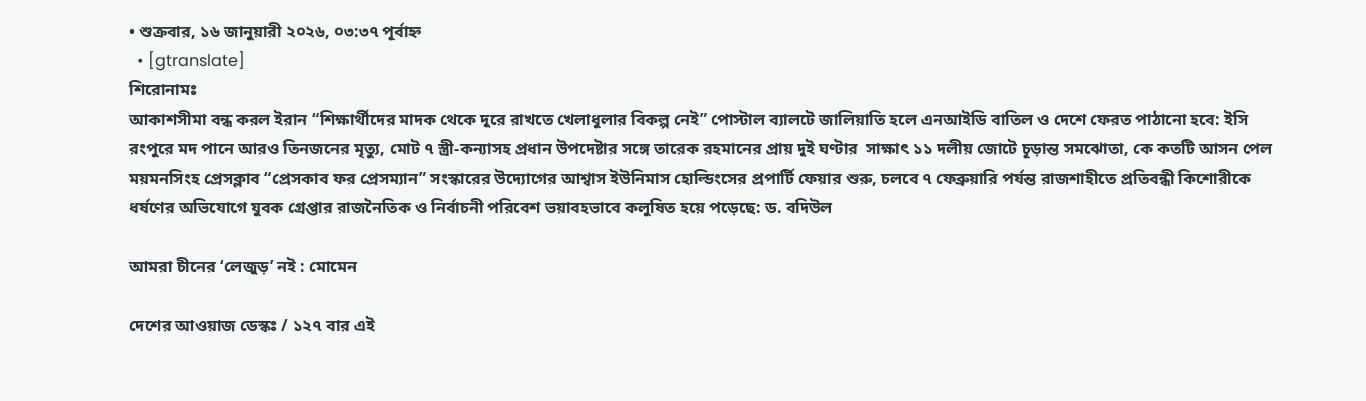• শুক্রবার, ১৬ জানুয়ারী ২০২৬, ০৩:৩৭ পূর্বাহ্ন
  • [gtranslate]
শিরোনামঃ
আকাশসীমা বন্ধ করল ইরান “শিক্ষার্থীদের মাদক থেকে দুরে রাখতে খেলাধুলার বিকল্প নেই” পোস্টাল ব্যালটে জালিয়াতি হলে এনআইডি বাতিল ও দেশে ফেরত পাঠানো হবে: ইসি রংপুরে মদ পানে আরও তিনজনের মৃত্যু, মোট ৭ স্ত্রী-কন্যাসহ প্রধান উপদেষ্টার সঙ্গে তারেক রহমানের প্রায় দুই ঘণ্টার  সাক্ষাৎ ১১ দলীয় জোটে চূড়ান্ত সমঝোতা, কে কতটি আসন পেল ময়মনসিংহ প্রেসক্লাব “প্রেসকাব ফর প্রেসম্যান” সংস্কারের উদ্যোগের আশ্বাস ইউনিমাস হোল্ডিংসের প্রপার্টি ফেয়ার শুরু, চলবে ৭ ফেব্রুয়ারি পর্যন্ত রাজশাহীতে প্রতিবন্ধী কিশোরীকে ধর্ষণের অভিযোগে যুবক গ্রেপ্তার রাজনৈতিক ও নির্বাচনী পরিবেশ ভয়াবহভাবে কলুষিত হয়ে পড়েছে: ড. বদিউল

আমরা চীনের ‘লেজুড়’ নই : মোমেন

দেশের আওয়াজ ডেস্কঃ / ১২৭ বার এই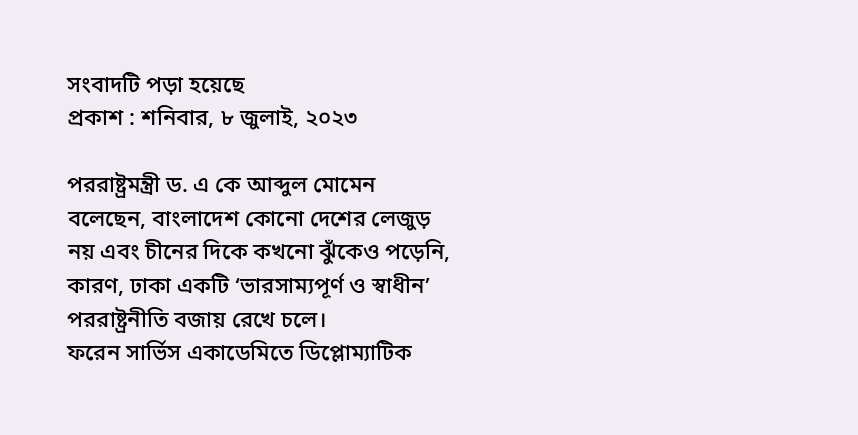সংবাদটি পড়া হয়েছে
প্রকাশ : শনিবার, ৮ জুলাই, ২০২৩

পররাষ্ট্রমন্ত্রী ড. এ কে আব্দুল মোমেন বলেছেন, বাংলাদেশ কোনো দেশের লেজুড় নয় এবং চীনের দিকে কখনো ঝুঁকেও পড়েনি, কারণ, ঢাকা একটি ‘ভারসাম্যপূর্ণ ও স্বাধীন’ পররাষ্ট্রনীতি বজায় রেখে চলে।
ফরেন সার্ভিস একাডেমিতে ডিপ্লোম্যাটিক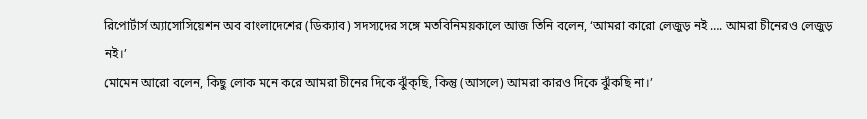রিপোর্টার্স অ্যাসোসিয়েশন অব বাংলাদেশের (ডিক্যাব) সদস্যদের সঙ্গে মতবিনিময়কালে আজ তিনি বলেন, ‘আমরা কারো লেজুড় নই …. আমরা চীনেরও লেজুড় নই।’
মোমেন আরো বলেন, কিছু লোক মনে করে আমরা চীনের দিকে ঝুঁক্ছি, কিন্তু (আসলে) আমরা কারও দিকে ঝুঁকছি না।’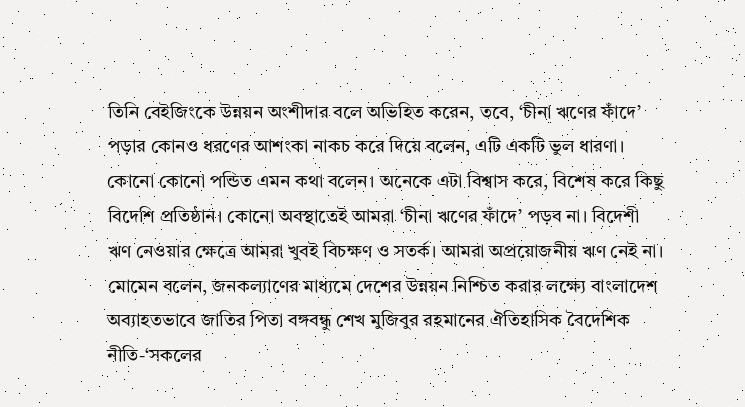তিনি বেইজিংকে উন্নয়ন অংশীদার বলে অভিহিত করেন, তবে, ‘চীনা ঋণের ফাঁদে’ পড়ার কোনও ধরণের আশংকা নাকচ করে দিয়ে বলেন, এটি একটি ভুল ধারণা। কোনো কোনো পন্ডিত এমন কথা বলেন। অনেকে এটা বিশ্বাস করে, বিশেষ করে কিছু বিদেশি প্রতিষ্ঠান। কোনো অবস্থাতেই আমরা ‘চীনা ঋণের ফাঁদে’ পড়ব না। বিদেশী ঋণ নেওয়ার ক্ষেত্রে আমরা খুবই বিচক্ষণ ও সতর্ক। আমরা অপ্রয়োজনীয় ঋণ নেই না।
মোমেন বলেন, জনকল্যাণের মাধ্যমে দেশের উন্নয়ন নিশ্চিত করার লক্ষ্যে বাংলাদেশ অব্যাহতভাবে জাতির পিতা বঙ্গবন্ধু শেখ মুজিবুর রহমানের ঐতিহাসিক বৈদেশিক নীতি-‘সকলের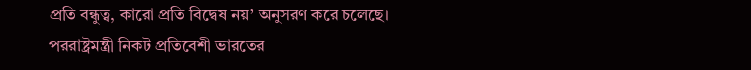প্রতি বন্ধুত্ব, কারো প্রতি বিদ্বেষ নয়’ অনুসরণ করে চলেছে।
পররাষ্ট্রমন্ত্রী নিকট প্রতিবেশী ভারতের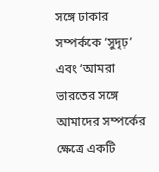সঙ্গে ঢাকার সম্পর্ককে ‘সুদৃঢ়’ এবং ‘আমরা ভারতের সঙ্গে আমাদের সম্পর্কের ক্ষেত্রে একটি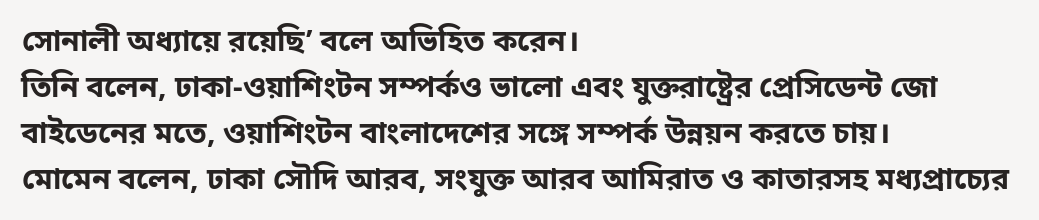সোনালী অধ্যায়ে রয়েছি’ বলে অভিহিত করেন।
তিনি বলেন, ঢাকা-ওয়াশিংটন সম্পর্কও ভালো এবং যুক্তরাষ্ট্রের প্রেসিডেন্ট জো বাইডেনের মতে, ওয়াশিংটন বাংলাদেশের সঙ্গে সম্পর্ক উন্নয়ন করতে চায়।
মোমেন বলেন, ঢাকা সৌদি আরব, সংযুক্ত আরব আমিরাত ও কাতারসহ মধ্যপ্রাচ্যের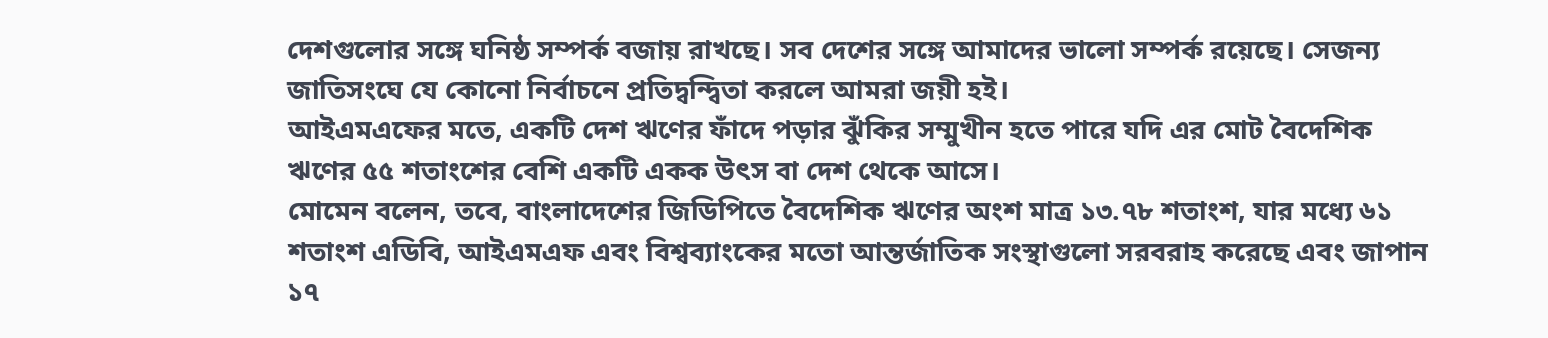দেশগুলোর সঙ্গে ঘনিষ্ঠ সম্পর্ক বজায় রাখছে। সব দেশের সঙ্গে আমাদের ভালো সম্পর্ক রয়েছে। সেজন্য জাতিসংঘে যে কোনো নির্বাচনে প্রতিদ্বন্দ্বিতা করলে আমরা জয়ী হই।
আইএমএফের মতে, একটি দেশ ঋণের ফাঁদে পড়ার ঝুঁকির সম্মুখীন হতে পারে যদি এর মোট বৈদেশিক ঋণের ৫৫ শতাংশের বেশি একটি একক উৎস বা দেশ থেকে আসে।
মোমেন বলেন, তবে, বাংলাদেশের জিডিপিতে বৈদেশিক ঋণের অংশ মাত্র ১৩.৭৮ শতাংশ, যার মধ্যে ৬১ শতাংশ এডিবি, আইএমএফ এবং বিশ্বব্যাংকের মতো আন্তর্জাতিক সংস্থাগুলো সরবরাহ করেছে এবং জাপান ১৭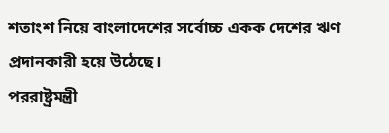শতাংশ নিয়ে বাংলাদেশের সর্বোচ্চ একক দেশের ঋণ প্রদানকারী হয়ে উঠেছে।
পররাষ্ট্রমন্ত্রী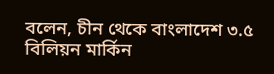বলেন, চীন থেকে বাংলাদেশ ৩.৫ বিলিয়ন মার্কিন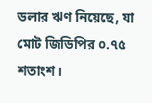ডলার ঋণ নিয়েছে, যা মোট জিডিপির ০.৭৫ শতাংশ।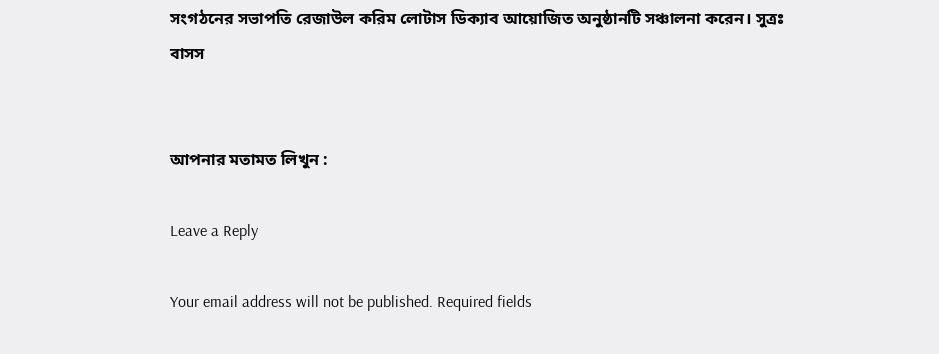সংগঠনের সভাপতি রেজাউল করিম লোটাস ডিক্যাব আয়োজিত অনুষ্ঠানটি সঞ্চালনা করেন। সুত্রঃ বাসস


আপনার মতামত লিখুন :

Leave a Reply

Your email address will not be published. Required fields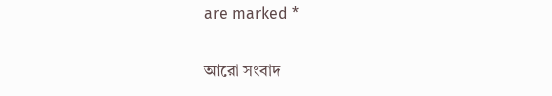are marked *

আরো সংবাদ